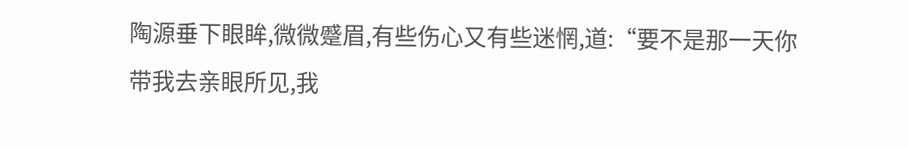陶源垂下眼眸,微微蹙眉,有些伤心又有些迷惘,道:“要不是那一天你带我去亲眼所见,我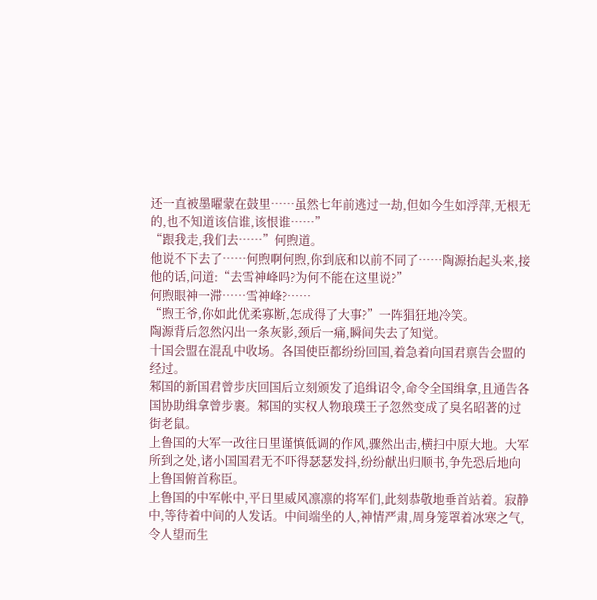还一直被墨曜蒙在鼓里……虽然七年前逃过一劫,但如今生如浮萍,无根无的,也不知道该信谁,该恨谁……”
“跟我走,我们去……”何煦道。
他说不下去了……何煦啊何煦,你到底和以前不同了……陶源抬起头来,接他的话,问道:“去雪神峰吗?为何不能在这里说?”
何煦眼神一滞……雪神峰?……
“煦王爷,你如此优柔寡断,怎成得了大事?”一阵猖狂地冷笑。
陶源背后忽然闪出一条灰影,颈后一痛,瞬间失去了知觉。
十国会盟在混乱中收场。各国使臣都纷纷回国,着急着向国君禀告会盟的经过。
邾国的新国君曾步庆回国后立刻颁发了追缉诏令,命令全国缉拿,且通告各国协助缉拿曾步裹。邾国的实权人物琅璞王子忽然变成了臭名昭著的过街老鼠。
上鲁国的大军一改往日里谨慎低调的作风,骤然出击,横扫中原大地。大军所到之处,诸小国国君无不吓得瑟瑟发抖,纷纷献出归顺书,争先恐后地向上鲁国俯首称臣。
上鲁国的中军帐中,平日里威风凛凛的将军们,此刻恭敬地垂首站着。寂静中,等待着中间的人发话。中间端坐的人,神情严肃,周身笼罩着冰寒之气,令人望而生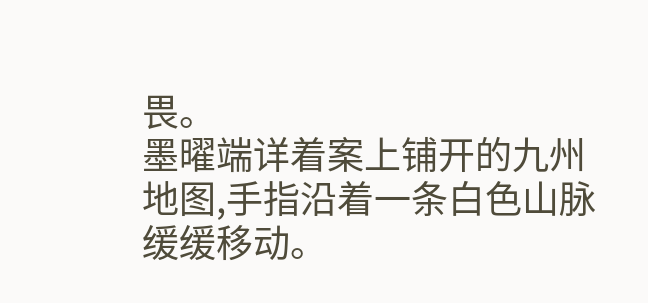畏。
墨曜端详着案上铺开的九州地图,手指沿着一条白色山脉缓缓移动。